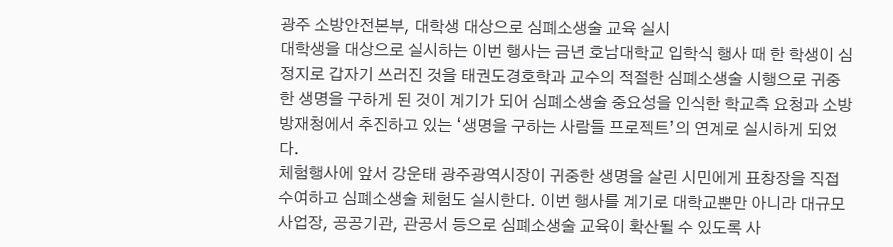광주 소방안전본부, 대학생 대상으로 심폐소생술 교육 실시
대학생을 대상으로 실시하는 이번 행사는 금년 호남대학교 입학식 행사 때 한 학생이 심정지로 갑자기 쓰러진 것을 태권도경호학과 교수의 적절한 심폐소생술 시행으로 귀중한 생명을 구하게 된 것이 계기가 되어 심폐소생술 중요성을 인식한 학교측 요청과 소방방재청에서 추진하고 있는 ‘생명을 구하는 사람들 프로젝트’의 연계로 실시하게 되었다.
체험행사에 앞서 강운태 광주광역시장이 귀중한 생명을 살린 시민에게 표창장을 직접 수여하고 심폐소생술 체험도 실시한다. 이번 행사를 계기로 대학교뿐만 아니라 대규모사업장, 공공기관, 관공서 등으로 심폐소생술 교육이 확산될 수 있도록 사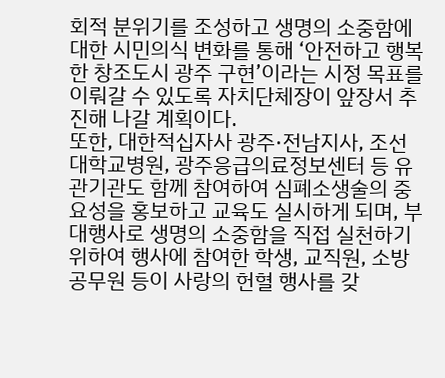회적 분위기를 조성하고 생명의 소중함에 대한 시민의식 변화를 통해 ‘안전하고 행복한 창조도시 광주 구현’이라는 시정 목표를 이뤄갈 수 있도록 자치단체장이 앞장서 추진해 나갈 계획이다.
또한, 대한적십자사 광주·전남지사, 조선대학교병원, 광주응급의료정보센터 등 유관기관도 함께 참여하여 심폐소생술의 중요성을 홍보하고 교육도 실시하게 되며, 부대행사로 생명의 소중함을 직접 실천하기 위하여 행사에 참여한 학생, 교직원, 소방공무원 등이 사랑의 헌혈 행사를 갖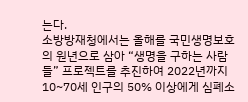는다.
소방방재청에서는 올해를 국민생명보호의 원년으로 삼아 “생명을 구하는 사람들” 프로젝트를 추진하여 2022년까지 10~70세 인구의 50% 이상에게 심폐소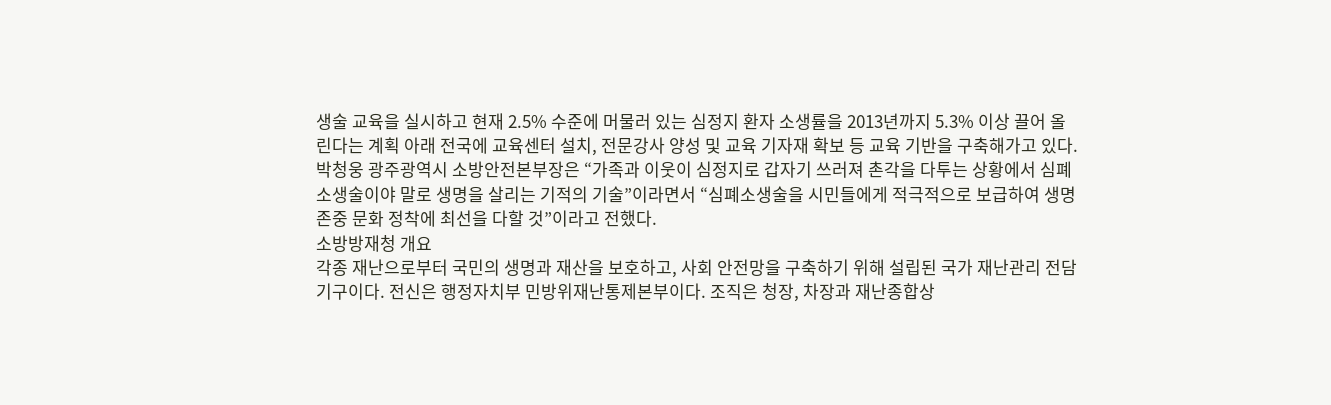생술 교육을 실시하고 현재 2.5% 수준에 머물러 있는 심정지 환자 소생률을 2013년까지 5.3% 이상 끌어 올린다는 계획 아래 전국에 교육센터 설치, 전문강사 양성 및 교육 기자재 확보 등 교육 기반을 구축해가고 있다.
박청웅 광주광역시 소방안전본부장은 “가족과 이웃이 심정지로 갑자기 쓰러져 촌각을 다투는 상황에서 심폐소생술이야 말로 생명을 살리는 기적의 기술”이라면서 “심폐소생술을 시민들에게 적극적으로 보급하여 생명존중 문화 정착에 최선을 다할 것”이라고 전했다.
소방방재청 개요
각종 재난으로부터 국민의 생명과 재산을 보호하고, 사회 안전망을 구축하기 위해 설립된 국가 재난관리 전담기구이다. 전신은 행정자치부 민방위재난통제본부이다. 조직은 청장, 차장과 재난종합상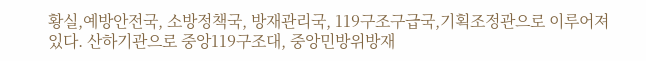황실,예방안전국, 소방정책국, 방재관리국, 119구조구급국,기획조정관으로 이루어져 있다. 산하기관으로 중앙119구조대, 중앙민방위방재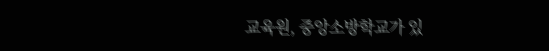교육원, 중앙소방학교가 있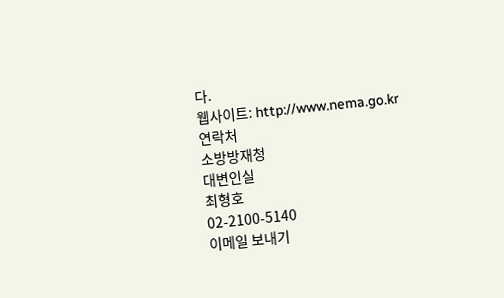다.
웹사이트: http://www.nema.go.kr
연락처
소방방재청
대변인실
최형호
02-2100-5140
이메일 보내기